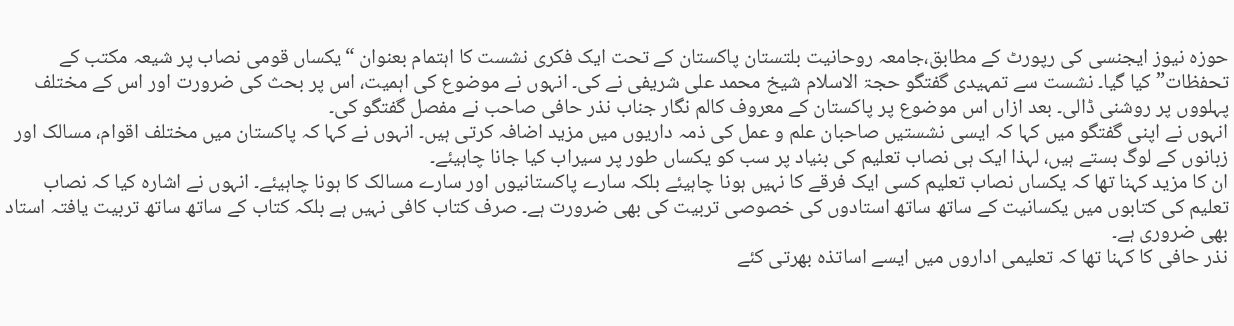حوزہ نیوز ایجنسی کی رپورٹ کے مطابق،جامعہ روحانیت بلتستان پاکستان کے تحت ایک فکری نشست کا اہتمام بعنوان “یکساں قومی نصاب پر شیعہ مکتب کے تحفظات” کیا گیا۔ نشست سے تمہیدی گفتگو حجۃ الاسلام شیخ محمد علی شریفی نے کی۔ انہوں نے موضوع کی اہمیت، اس پر بحث کی ضرورت اور اس کے مختلف پہلووں پر روشنی ڈالی۔ بعد ازاں اس موضوع پر پاکستان کے معروف کالم نگار جناب نذر حافی صاحب نے مفصل گفتگو کی۔
انہوں نے اپنی گفتگو میں کہا کہ ایسی نشستیں صاحبان علم و عمل کی ذمہ داریوں میں مزید اضافہ کرتی ہیں۔ انہوں نے کہا کہ پاکستان میں مختلف اقوام، مسالک اور زبانوں کے لوگ بستے ہیں، لہذا ایک ہی نصاب تعلیم کی بنیاد پر سب کو یکساں طور پر سیراب کیا جانا چاہیئے۔
ان کا مزید کہنا تھا کہ یکساں نصاب تعلیم کسی ایک فرقے کا نہیں ہونا چاہیئے بلکہ سارے پاکستانیوں اور سارے مسالک کا ہونا چاہیئے۔ انہوں نے اشارہ کیا کہ نصاب تعلیم کی کتابوں میں یکسانیت کے ساتھ ساتھ استادوں کی خصوصی تربیت کی بھی ضرورت ہے۔ صرف کتاب کافی نہیں ہے بلکہ کتاب کے ساتھ ساتھ تربیت یافتہ استاد بھی ضروری ہے۔
نذر حافی کا کہنا تھا کہ تعلیمی اداروں میں ایسے اساتذہ بھرتی کئے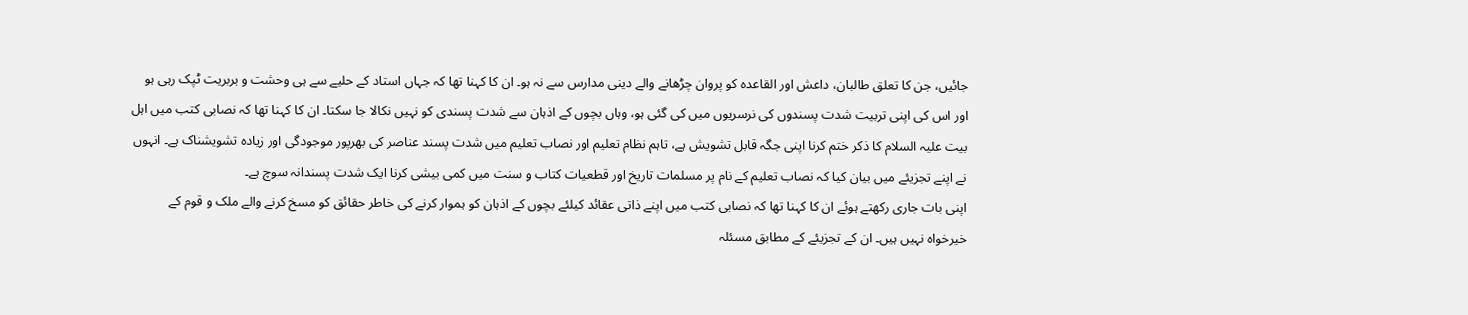جائیں، جن کا تعلق طالبان، داعش اور القاعدہ کو پروان چڑھانے والے دینی مدارس سے نہ ہو۔ ان کا کہنا تھا کہ جہاں استاد کے حلیے سے ہی وحشت و بربریت ٹپک رہی ہو اور اس کی اپنی تربیت شدت پسندوں کی نرسریوں میں کی گئی ہو، وہاں بچوں کے اذہان سے شدت پسندی کو نہیں نکالا جا سکتا۔ ان کا کہنا تھا کہ نصابی کتب میں اہل بیت علیہ السلام کا ذکر ختم کرنا اپنی جگہ قابل تشویش ہے، تاہم نظام تعلیم اور نصاب تعلیم میں شدت پسند عناصر کی بھرپور موجودگی اور زیادہ تشویشناک ہے۔ انہوں نے اپنے تجزیئے میں بیان کیا کہ نصاب تعلیم کے نام پر مسلمات تاریخ اور قطعیات کتاب و سنت میں کمی بیشی کرنا ایک شدت پسندانہ سوچ ہے۔
اپنی بات جاری رکھتے ہوئے ان کا کہنا تھا کہ نصابی کتب میں اپنے ذاتی عقائد کیلئے بچوں کے اذہان کو ہموار کرنے کی خاطر حقائق کو مسخ کرنے والے ملک و قوم کے خیرخواہ نہیں ہیں۔ ان کے تجزیئے کے مطابق مسئلہ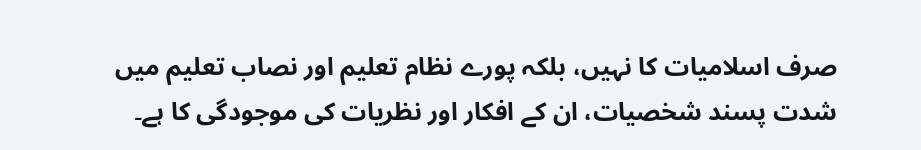صرف اسلامیات کا نہیں، بلکہ پورے نظام تعلیم اور نصاب تعلیم میں شدت پسند شخصیات، ان کے افکار اور نظریات کی موجودگی کا ہے۔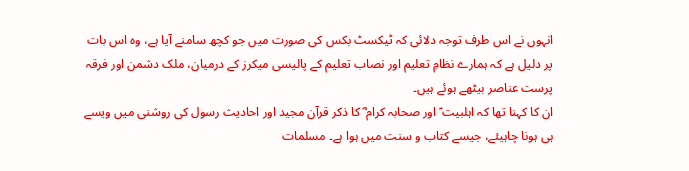انہوں نے اس طرف توجہ دلائی کہ ٹیکسٹ بکس کی صورت میں جو کچھ سامنے آیا ہے، وہ اس بات پر دلیل ہے کہ ہمارے نظامِ تعلیم اور نصاب تعلیم کے پالیسی میکرز کے درمیان، ملک دشمن اور فرقہ پرست عناصر بیٹھے ہوئے ہیں۔
ان کا کہنا تھا کہ اہلبیت ؑ اور صحابہ کرام ؓ کا ذکر قرآن مجید اور احادیث رسول کی روشنی میں ویسے ہی ہونا چاہیئے، جیسے کتاب و سنت میں ہوا ہے۔ مسلمات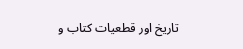تاریخ اور قطعیات کتاب و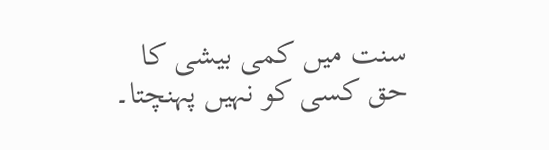سنت میں کمی بیشی کا حق کسی کو نہیں پہنچتا۔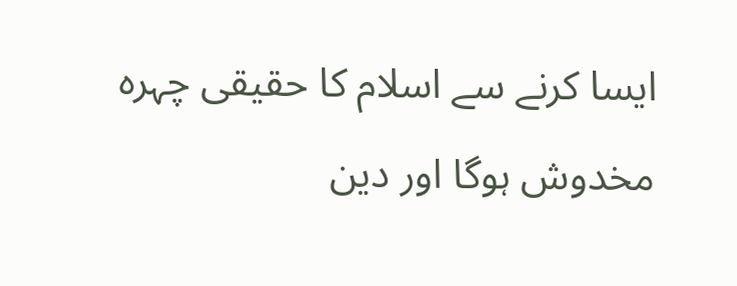ایسا کرنے سے اسلام کا حقیقی چہرہ مخدوش ہوگا اور دین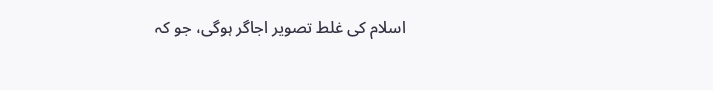اسلام کی غلط تصویر اجاگر ہوگی، جو کہ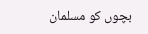بچوں کو مسلمان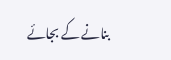بنانے کے بجائے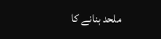ملحد بنانے کا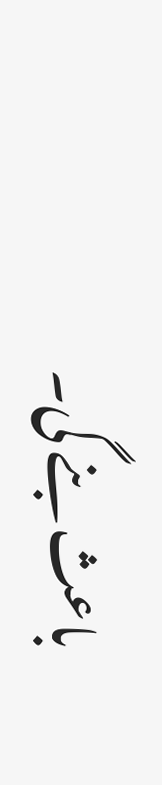باعث بنے گی۔